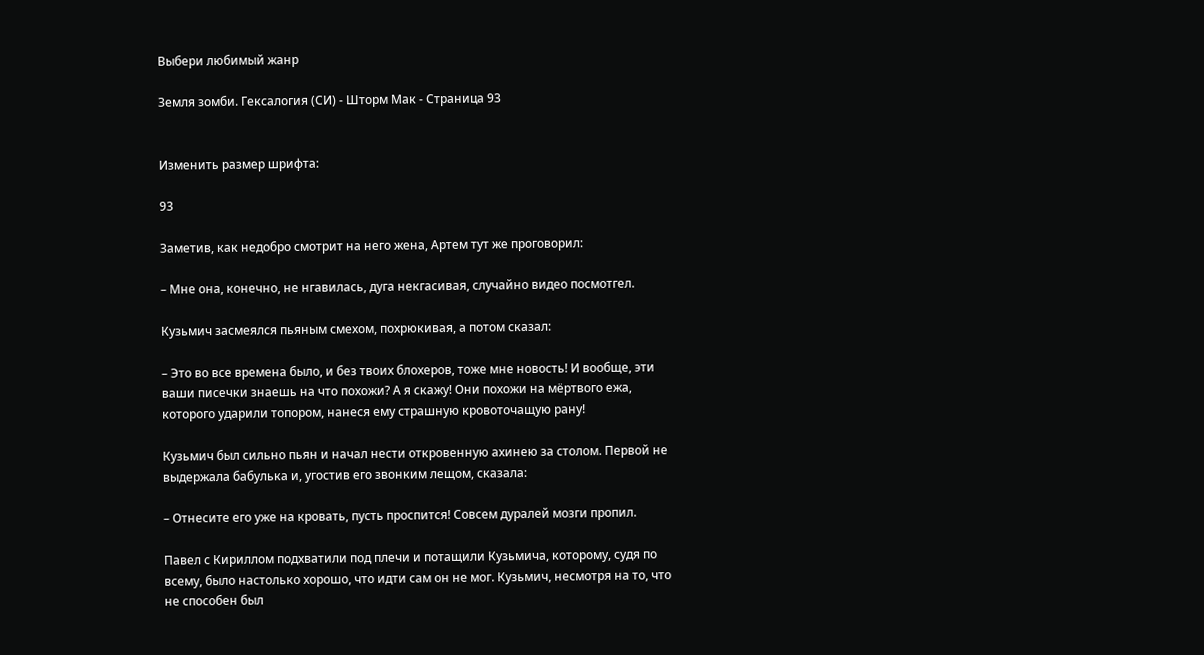Выбери любимый жанр

Земля зомби. Гексалогия (СИ) - Шторм Мак - Страница 93


Изменить размер шрифта:

93

Заметив, как недобро смотрит на него жена, Артем тут же проговорил:

– Мне она, конечно, не нгавилась, дуга некгасивая, случайно видео посмотгел.

Кузьмич засмеялся пьяным смехом, похрюкивая, а потом сказал:

– Это во все времена было, и без твоих блохеров, тоже мне новость! И вообще, эти ваши писечки знаешь на что похожи? А я скажу! Они похожи на мёртвого ежа, которого ударили топором, нанеся ему страшную кровоточащую рану!

Кузьмич был сильно пьян и начал нести откровенную ахинею за столом. Первой не выдержала бабулька и, угостив его звонким лещом, сказала:

– Отнесите его уже на кровать, пусть проспится! Совсем дуралей мозги пропил.

Павел с Кириллом подхватили под плечи и потащили Кузьмича, которому, судя по всему, было настолько хорошо, что идти сам он не мог. Кузьмич, несмотря на то, что не способен был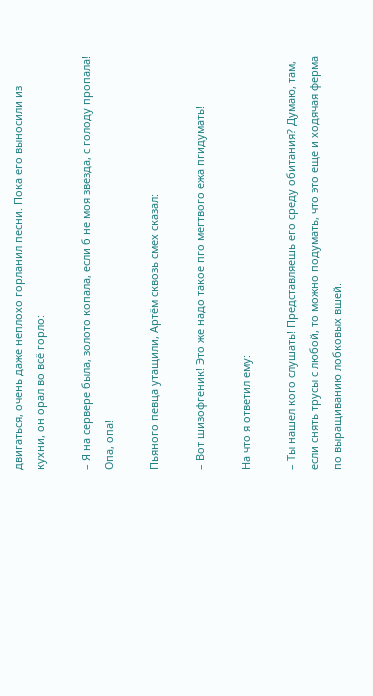двигаться, очень даже неплохо горланил песни. Пока его выносили из кухни, он орал во всё горло:

– Я на сервере была, золото копала, если б не моя звезда, с голоду пропала! Опа, опа!

Пьяного певца утащили, Артём сквозь смех сказал:

– Вот шизофгеник! Это же надо такое пго мегтвого ежа пгидумать!

На что я ответил ему:

– Ты нашел кого слушать! Представляешь его среду обитания? Думаю, там, если снять трусы с любой, то можно подумать, что это еще и ходячая ферма по выращиванию лобковых вшей.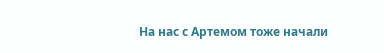На нас с Артемом тоже начали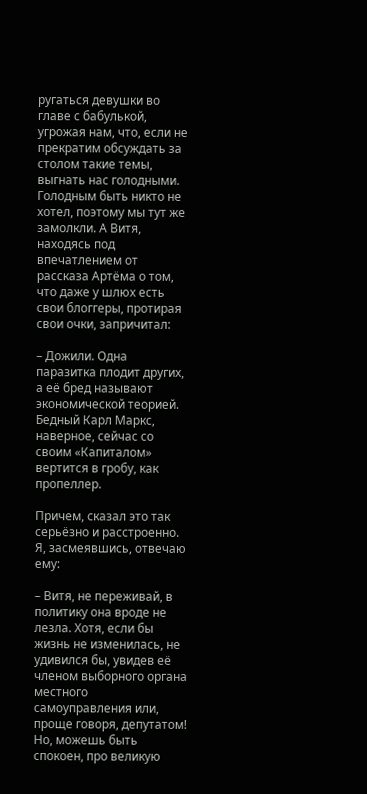ругаться девушки во главе с бабулькой, угрожая нам, что, если не прекратим обсуждать за столом такие темы, выгнать нас голодными. Голодным быть никто не хотел, поэтому мы тут же замолкли. А Витя, находясь под впечатлением от рассказа Артёма о том, что даже у шлюх есть свои блоггеры, протирая свои очки, запричитал:

– Дожили. Одна паразитка плодит других, а её бред называют экономической теорией. Бедный Карл Маркс, наверное, сейчас со своим «Капиталом» вертится в гробу, как пропеллер.

Причем, сказал это так серьёзно и расстроенно. Я, засмеявшись, отвечаю ему:

– Витя, не переживай, в политику она вроде не лезла. Хотя, если бы жизнь не изменилась, не удивился бы, увидев её членом выборного органа местного самоуправления или, проще говоря, депутатом! Но, можешь быть спокоен, про великую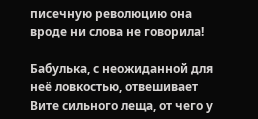писечную революцию она вроде ни слова не говорила!

Бабулька, с неожиданной для неё ловкостью, отвешивает Вите сильного леща, от чего у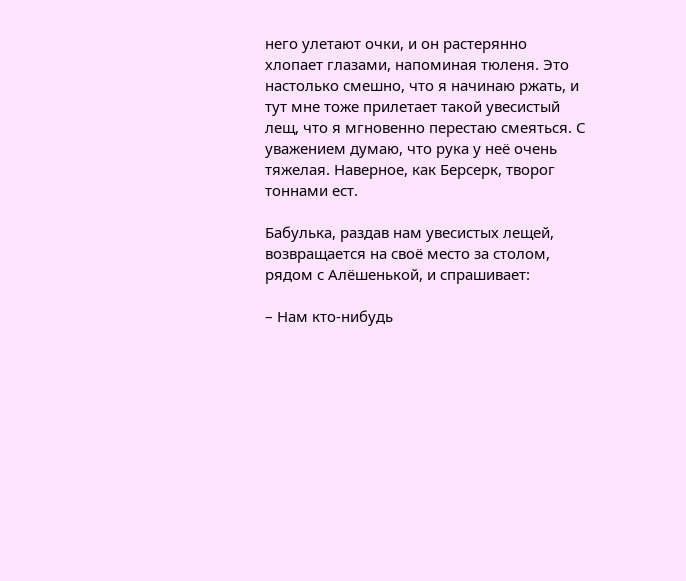него улетают очки, и он растерянно хлопает глазами, напоминая тюленя. Это настолько смешно, что я начинаю ржать, и тут мне тоже прилетает такой увесистый лещ, что я мгновенно перестаю смеяться. С уважением думаю, что рука у неё очень тяжелая. Наверное, как Берсерк, творог тоннами ест.

Бабулька, раздав нам увесистых лещей, возвращается на своё место за столом, рядом с Алёшенькой, и спрашивает:

– Нам кто‑нибудь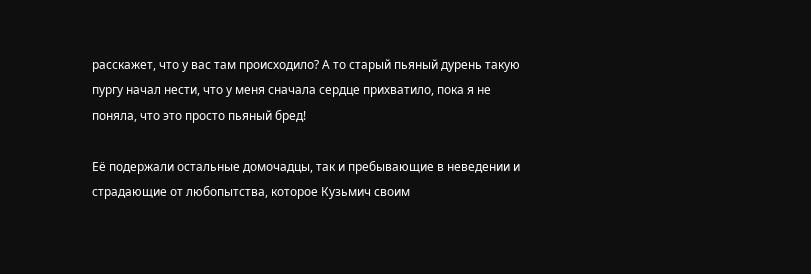расскажет, что у вас там происходило? А то старый пьяный дурень такую пургу начал нести, что у меня сначала сердце прихватило, пока я не поняла, что это просто пьяный бред!

Её подержали остальные домочадцы, так и пребывающие в неведении и страдающие от любопытства, которое Кузьмич своим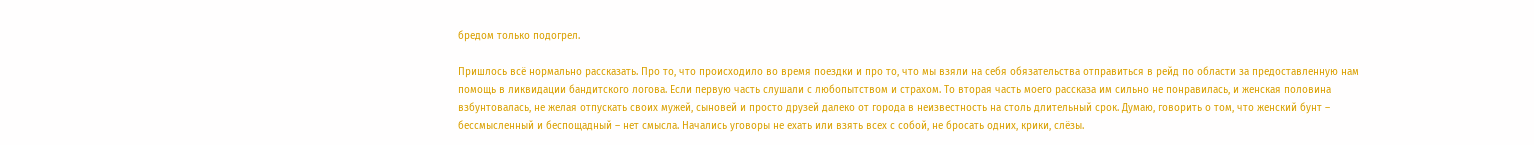бредом только подогрел.

Пришлось всё нормально рассказать. Про то, что происходило во время поездки и про то, что мы взяли на себя обязательства отправиться в рейд по области за предоставленную нам помощь в ликвидации бандитского логова. Если первую часть слушали с любопытством и страхом. То вторая часть моего рассказа им сильно не понравилась, и женская половина взбунтовалась, не желая отпускать своих мужей, сыновей и просто друзей далеко от города в неизвестность на столь длительный срок. Думаю, говорить о том, что женский бунт – бессмысленный и беспощадный – нет смысла. Начались уговоры не ехать или взять всех с собой, не бросать одних, крики, слёзы.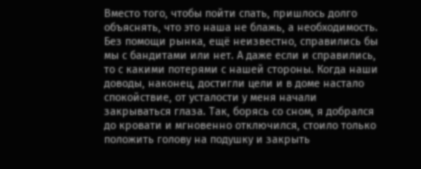Вместо того, чтобы пойти спать, пришлось долго объяснять, что это наша не блажь, а необходимость. Без помощи рынка, ещё неизвестно, справились бы мы с бандитами или нет. А даже если и справились, то с какими потерями с нашей стороны. Когда наши доводы, наконец, достигли цели и в доме настало спокойствие, от усталости у меня начали закрываться глаза. Так, борясь со сном, я добрался до кровати и мгновенно отключился, стоило только положить голову на подушку и закрыть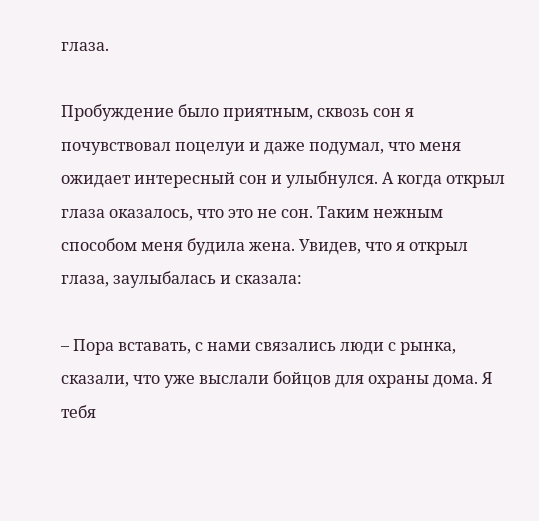глаза.

Пробуждение было приятным, сквозь сон я почувствовал поцелуи и даже подумал, что меня ожидает интересный сон и улыбнулся. А когда открыл глаза оказалось, что это не сон. Таким нежным способом меня будила жена. Увидев, что я открыл глаза, заулыбалась и сказала:

– Пора вставать, с нами связались люди с рынка, сказали, что уже выслали бойцов для охраны дома. Я тебя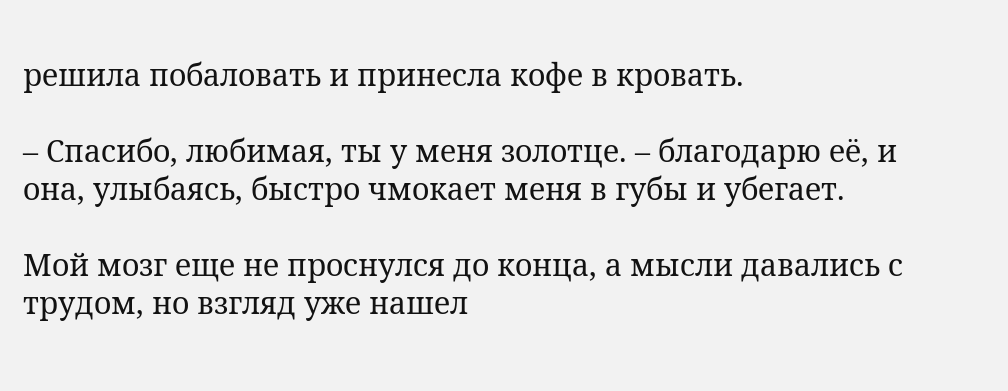решила побаловать и принесла кофе в кровать.

– Спасибо, любимая, ты у меня золотце. – благодарю её, и она, улыбаясь, быстро чмокает меня в губы и убегает.

Мой мозг еще не проснулся до конца, а мысли давались с трудом, но взгляд уже нашел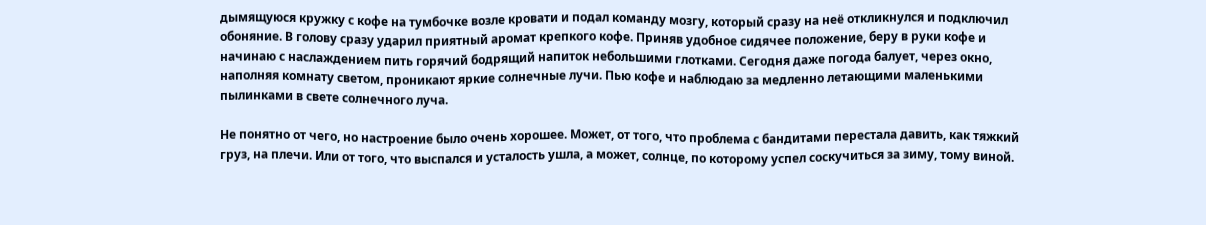дымящуюся кружку с кофе на тумбочке возле кровати и подал команду мозгу, который сразу на неё откликнулся и подключил обоняние. В голову сразу ударил приятный аромат крепкого кофе. Приняв удобное сидячее положение, беру в руки кофе и начинаю с наслаждением пить горячий бодрящий напиток небольшими глотками. Сегодня даже погода балует, через окно, наполняя комнату светом, проникают яркие солнечные лучи. Пью кофе и наблюдаю за медленно летающими маленькими пылинками в свете солнечного луча.

Не понятно от чего, но настроение было очень хорошее. Может, от того, что проблема с бандитами перестала давить, как тяжкий груз, на плечи. Или от того, что выспался и усталость ушла, а может, солнце, по которому успел соскучиться за зиму, тому виной.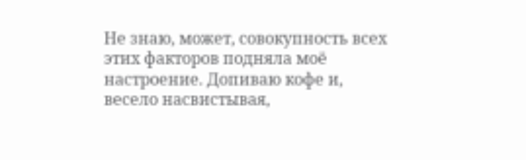Не знаю, может, совокупность всех этих факторов подняла моё настроение. Допиваю кофе и, весело насвистывая,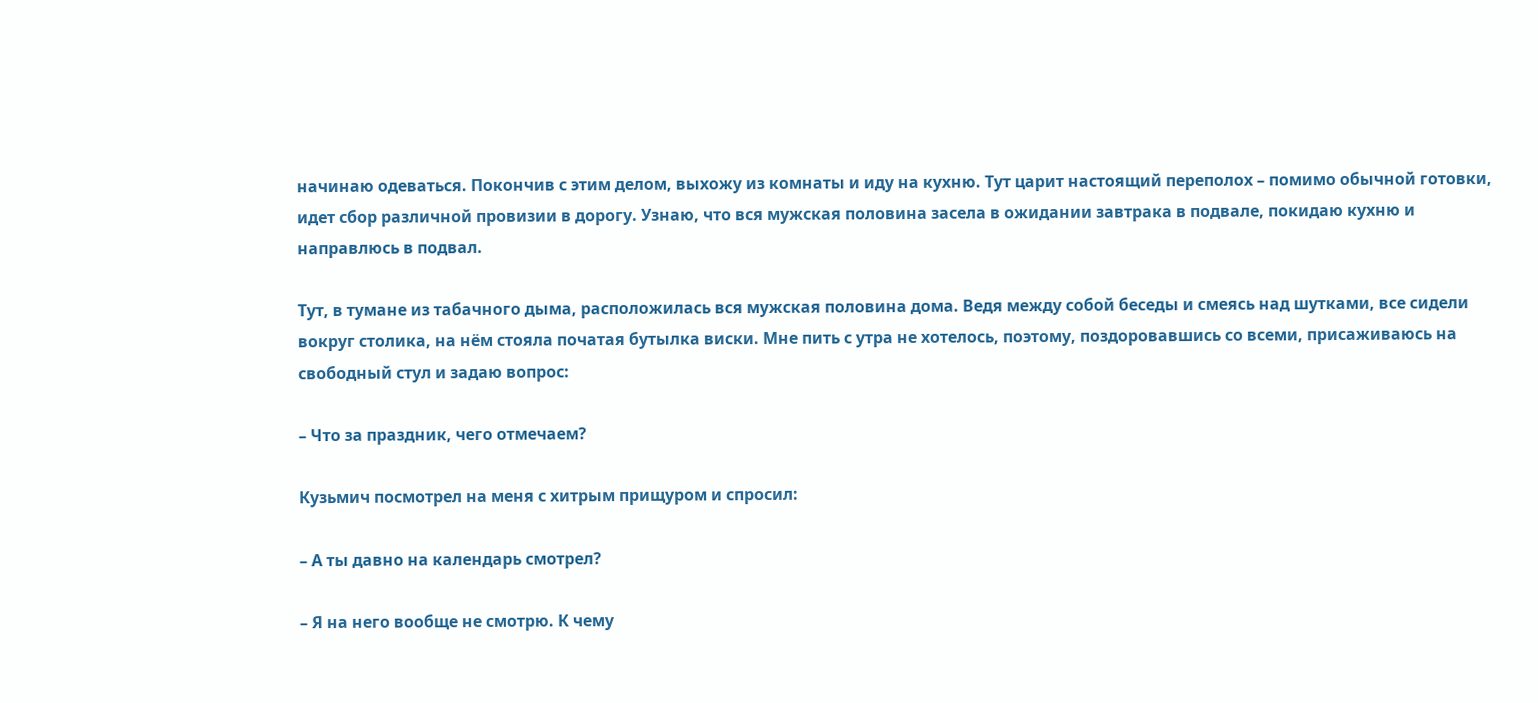начинаю одеваться. Покончив с этим делом, выхожу из комнаты и иду на кухню. Тут царит настоящий переполох – помимо обычной готовки, идет сбор различной провизии в дорогу. Узнаю, что вся мужская половина засела в ожидании завтрака в подвале, покидаю кухню и направлюсь в подвал.

Тут, в тумане из табачного дыма, расположилась вся мужская половина дома. Ведя между собой беседы и смеясь над шутками, все сидели вокруг столика, на нём стояла початая бутылка виски. Мне пить с утра не хотелось, поэтому, поздоровавшись со всеми, присаживаюсь на свободный стул и задаю вопрос:

– Что за праздник, чего отмечаем?

Кузьмич посмотрел на меня с хитрым прищуром и спросил:

– А ты давно на календарь смотрел?

– Я на него вообще не смотрю. К чему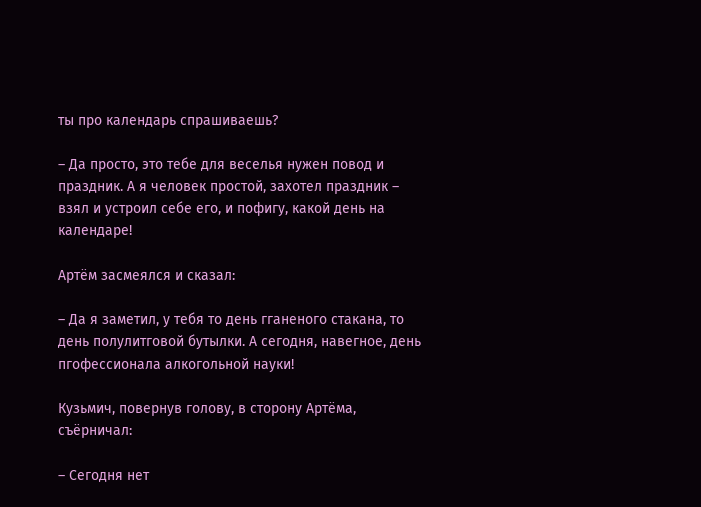ты про календарь спрашиваешь?

– Да просто, это тебе для веселья нужен повод и праздник. А я человек простой, захотел праздник – взял и устроил себе его, и пофигу, какой день на календаре!

Артём засмеялся и сказал:

– Да я заметил, у тебя то день гганеного стакана, то день полулитговой бутылки. А сегодня, навегное, день пгофессионала алкогольной науки!

Кузьмич, повернув голову, в сторону Артёма, съёрничал:

– Сегодня нет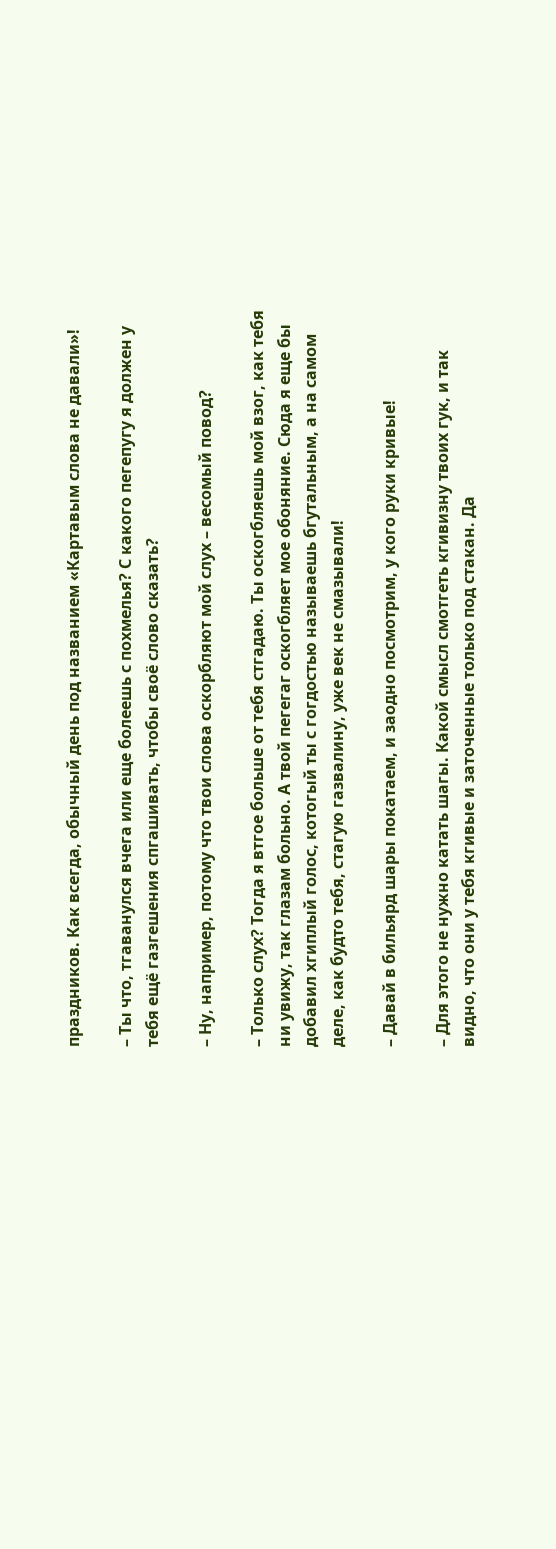праздников. Как всегда, обычный день под названием «Картавым слова не давали»!

– Ты что, тгаванулся вчега или еще болеешь с похмелья? С какого пегепугу я должен у тебя ещё газгешения спгашивать, чтобы своё слово сказать?

– Ну, например, потому что твои слова оскорбляют мой слух – весомый повод?

– Только слух? Тогда я втгое больше от тебя стгадаю. Ты оскогбляешь мой взог, как тебя ни увижу, так глазам больно. А твой пегегаг оскогбляет мое обоняние. Сюда я еще бы добавил хгиплый голос, котогый ты с гогдостью называешь бгутальным, а на самом деле, как будто тебя, стагую газвалину, уже век не смазывали!

– Давай в бильярд шары покатаем, и заодно посмотрим, у кого руки кривые!

– Для этого не нужно катать шагы. Какой смысл смотгеть кгивизну твоих гук, и так видно, что они у тебя кгивые и заточенные только под стакан. Да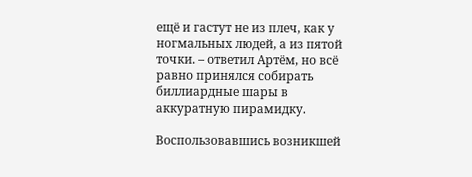ещё и гастут не из плеч, как у ногмальных людей, а из пятой точки. – ответил Артём, но всё равно принялся собирать биллиардные шары в аккуратную пирамидку.

Воспользовавшись возникшей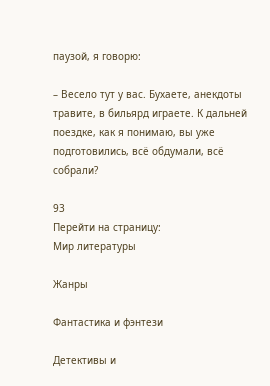паузой, я говорю:

– Весело тут у вас. Бухаете, анекдоты травите, в бильярд играете. К дальней поездке, как я понимаю, вы уже подготовились, всё обдумали, всё собрали?

93
Перейти на страницу:
Мир литературы

Жанры

Фантастика и фэнтези

Детективы и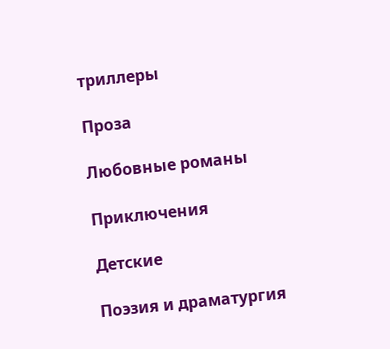триллеры

Проза

Любовные романы

Приключения

Детские

Поэзия и драматургия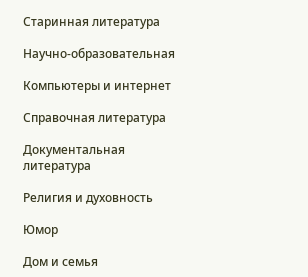Старинная литература

Научно-образовательная

Компьютеры и интернет

Справочная литература

Документальная литература

Религия и духовность

Юмор

Дом и семья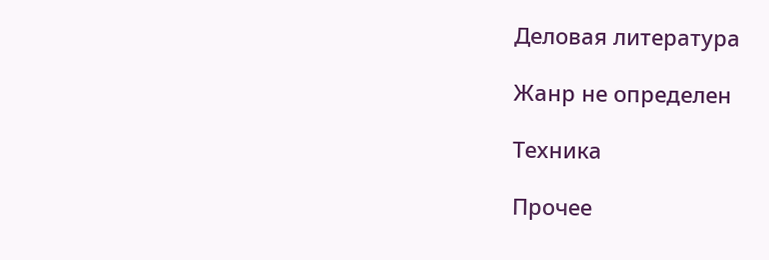Деловая литература

Жанр не определен

Техника

Прочее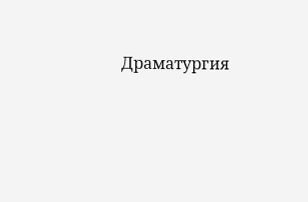Драматургия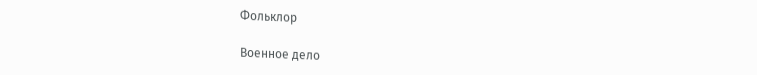Фольклор

Военное дело